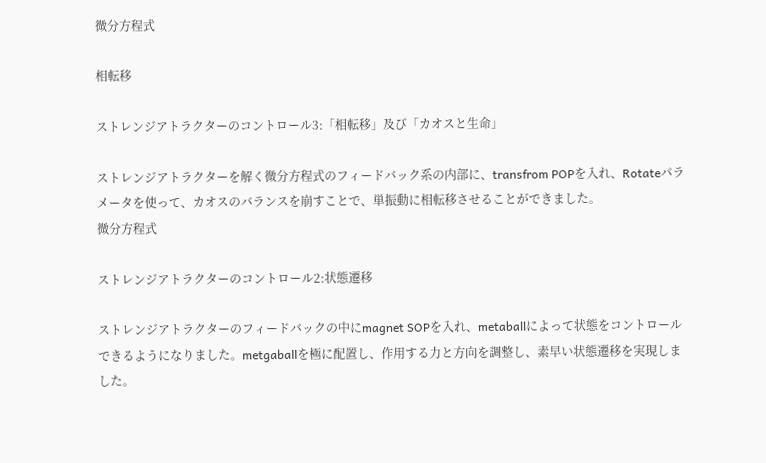微分方程式

相転移

ストレンジアトラクターのコントロール3:「相転移」及び「カオスと生命」

ストレンジアトラクターを解く微分方程式のフィードバック系の内部に、transfrom POPを入れ、Rotateパラメータを使って、カオスのバランスを崩すことで、単振動に相転移させることができました。
微分方程式

ストレンジアトラクターのコントロール2:状態遷移

ストレンジアトラクターのフィードバックの中にmagnet SOPを入れ、metaballによって状態をコントロールできるようになりました。metgaballを極に配置し、作用する力と方向を調整し、素早い状態遷移を実現しました。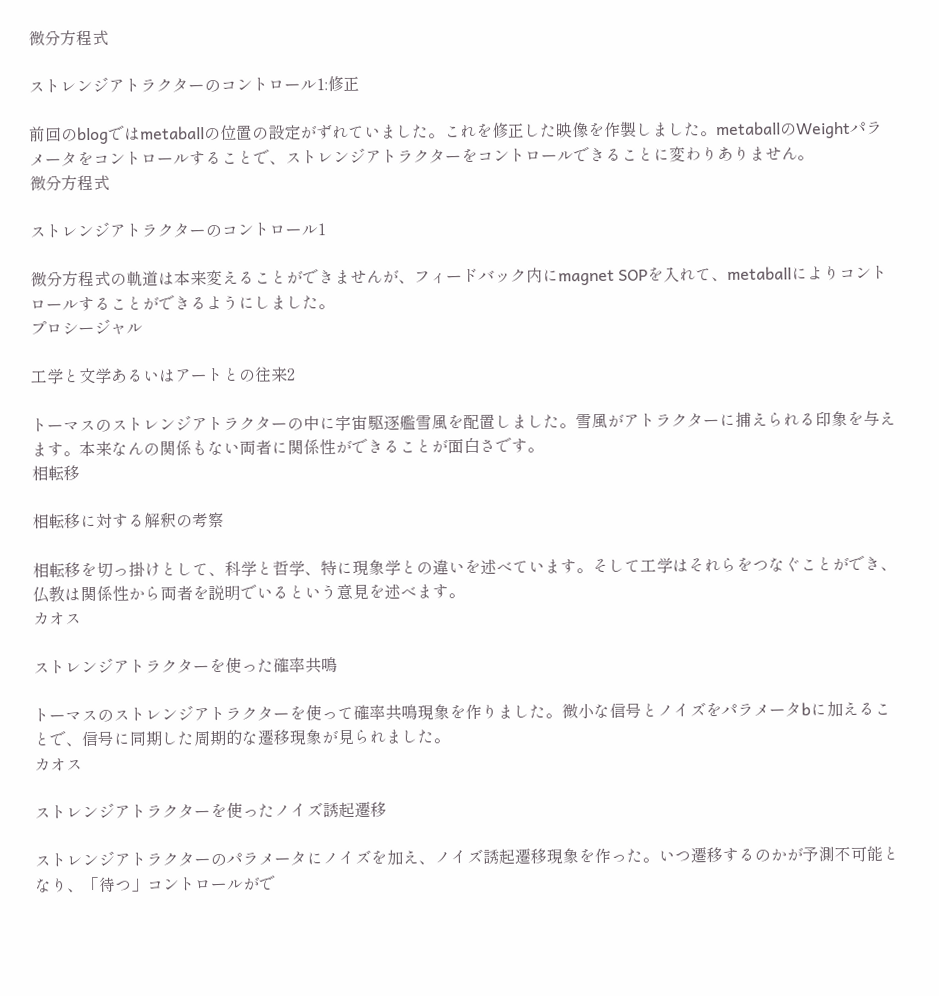微分方程式

ストレンジアトラクターのコントロール1:修正

前回のblogではmetaballの位置の設定がずれていました。これを修正した映像を作製しました。metaballのWeightパラメータをコントロールすることで、ストレンジアトラクターをコントロールできることに変わりありません。
微分方程式

ストレンジアトラクターのコントロール1

微分方程式の軌道は本来変えることができませんが、フィードバック内にmagnet SOPを入れて、metaballによりコントロールすることができるようにしました。
プロシージャル

工学と文学あるいはアートとの往来2

トーマスのストレンジアトラクターの中に宇宙駆逐艦雪風を配置しました。雪風がアトラクターに捕えられる印象を与えます。本来なんの関係もない両者に関係性ができることが面白さです。
相転移

相転移に対する解釈の考察

相転移を切っ掛けとして、科学と哲学、特に現象学との違いを述べています。そして工学はそれらをつなぐことができ、仏教は関係性から両者を説明でいるという意見を述べます。
カオス

ストレンジアトラクターを使った確率共鳴

トーマスのストレンジアトラクターを使って確率共鳴現象を作りました。微小な信号とノイズをパラメータbに加えることで、信号に同期した周期的な遷移現象が見られました。
カオス

ストレンジアトラクターを使ったノイズ誘起遷移

ストレンジアトラクターのパラメータにノイズを加え、ノイズ誘起遷移現象を作った。いつ遷移するのかが予測不可能となり、「待つ」コントロールがで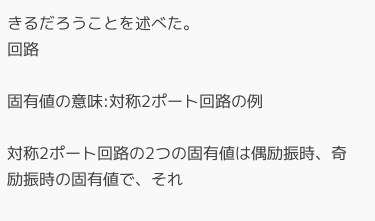きるだろうことを述べた。
回路

固有値の意味:対称2ポート回路の例

対称2ポート回路の2つの固有値は偶励振時、奇励振時の固有値で、それ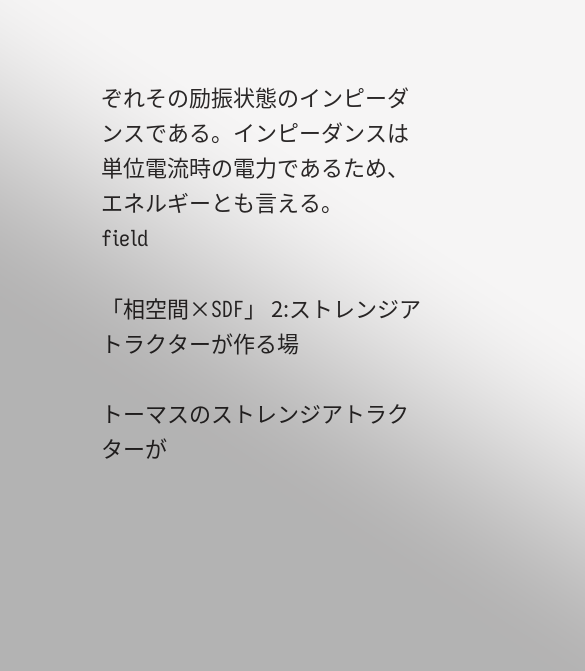ぞれその励振状態のインピーダンスである。インピーダンスは単位電流時の電力であるため、エネルギーとも言える。
field

「相空間×SDF」 2:ストレンジアトラクターが作る場

トーマスのストレンジアトラクターが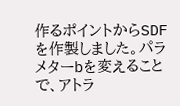作るポイントからSDFを作製しました。パラメターbを変えることで、アトラ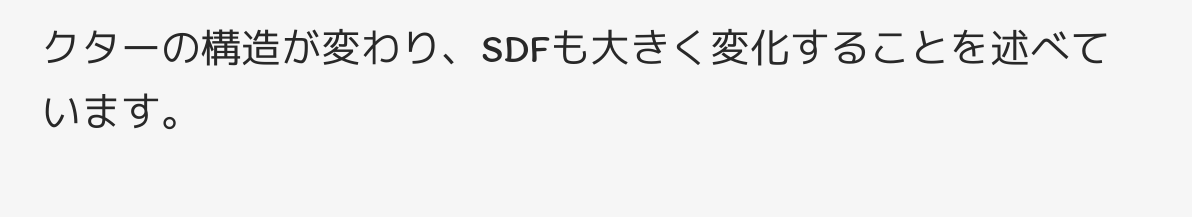クターの構造が変わり、SDFも大きく変化することを述べています。